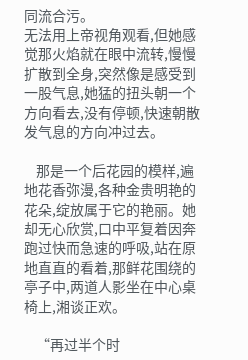同流合污。
无法用上帝视角观看,但她感觉那火焰就在眼中流转,慢慢扩散到全身,突然像是感受到一股气息,她猛的扭头朝一个方向看去,没有停顿,快速朝散发气息的方向冲过去。

    那是一个后花园的模样,遍地花香弥漫,各种金贵明艳的花朵,绽放属于它的艳丽。她却无心欣赏,口中平复着因奔跑过快而急速的呼吸,站在原地直直的看着,那鲜花围绕的亭子中,两道人影坐在中心桌椅上,湘谈正欢。

    “再过半个时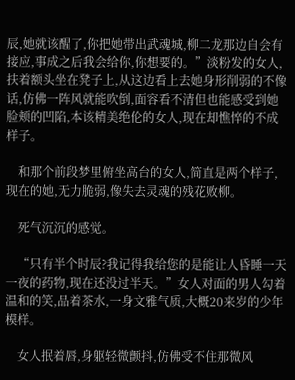辰,她就该醒了,你把她带出武魂城,柳二龙那边自会有接应,事成之后我会给你,你想要的。”淡粉发的女人,扶着额头坐在凳子上,从这边看上去她身形削弱的不像话,仿佛一阵风就能吹倒,面容看不清但也能感受到她脸颊的凹陷,本该精美绝伦的女人,现在却憔悴的不成样子。

    和那个前段梦里俯坐高台的女人,简直是两个样子,现在的她,无力脆弱,像失去灵魂的残花败柳。

    死气沉沉的感觉。

    “只有半个时辰?我记得我给您的是能让人昏睡一天一夜的药物,现在还没过半天。”女人对面的男人勾着温和的笑,品着茶水,一身文雅气质,大概20来岁的少年模样。

    女人抿着唇,身躯轻微颤抖,仿佛受不住那微风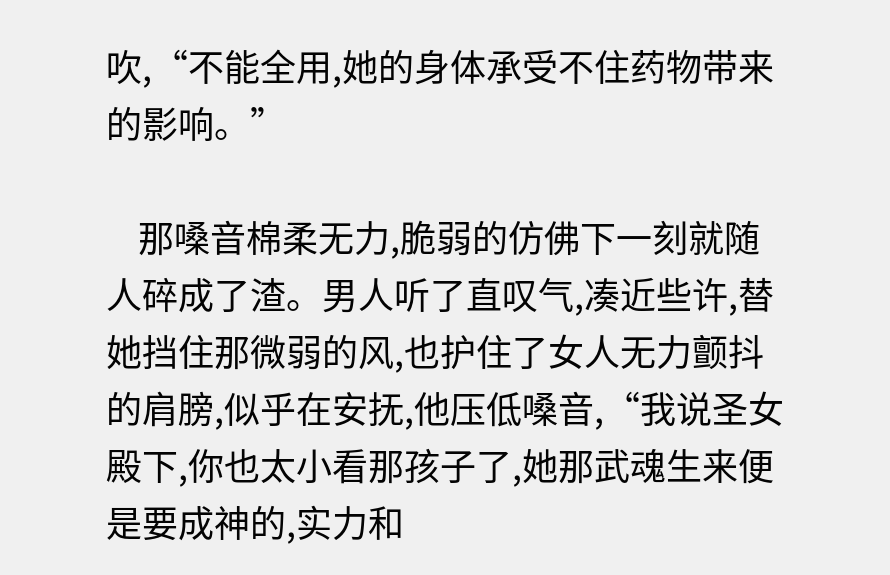吹,“不能全用,她的身体承受不住药物带来的影响。”

    那嗓音棉柔无力,脆弱的仿佛下一刻就随人碎成了渣。男人听了直叹气,凑近些许,替她挡住那微弱的风,也护住了女人无力颤抖的肩膀,似乎在安抚,他压低嗓音,“我说圣女殿下,你也太小看那孩子了,她那武魂生来便是要成神的,实力和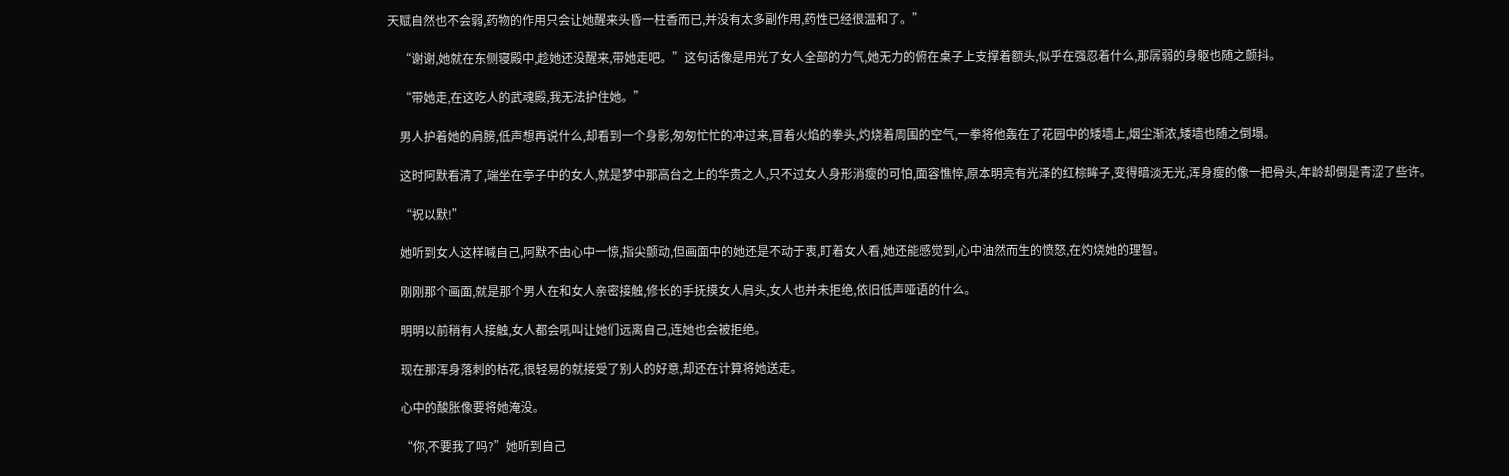天赋自然也不会弱,药物的作用只会让她醒来头昏一柱香而已,并没有太多副作用,药性已经很温和了。”

    “谢谢,她就在东侧寝殿中,趁她还没醒来,带她走吧。”这句话像是用光了女人全部的力气,她无力的俯在桌子上支撑着额头,似乎在强忍着什么,那孱弱的身躯也随之颤抖。

    “带她走,在这吃人的武魂殿,我无法护住她。”

    男人护着她的肩膀,低声想再说什么,却看到一个身影,匆匆忙忙的冲过来,冒着火焰的拳头,灼烧着周围的空气,一拳将他轰在了花园中的矮墙上,烟尘渐浓,矮墙也随之倒塌。

    这时阿默看清了,端坐在亭子中的女人,就是梦中那高台之上的华贵之人,只不过女人身形消瘦的可怕,面容憔悴,原本明亮有光泽的红棕眸子,变得暗淡无光,浑身瘦的像一把骨头,年龄却倒是青涩了些许。

    “祝以默!”

    她听到女人这样喊自己,阿默不由心中一惊,指尖颤动,但画面中的她还是不动于衷,盯着女人看,她还能感觉到,心中油然而生的愤怒,在灼烧她的理智。

    刚刚那个画面,就是那个男人在和女人亲密接触,修长的手抚摸女人肩头,女人也并未拒绝,依旧低声哑语的什么。

    明明以前稍有人接触,女人都会吼叫让她们远离自己,连她也会被拒绝。

    现在那浑身落刺的枯花,很轻易的就接受了别人的好意,却还在计算将她送走。

    心中的酸胀像要将她淹没。

    “你,不要我了吗?”她听到自己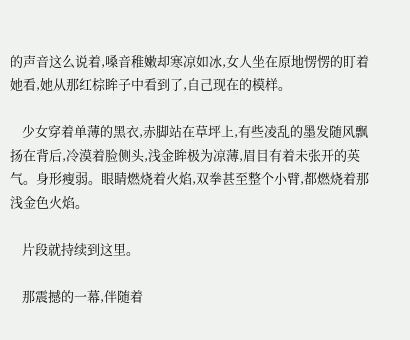的声音这么说着,嗓音稚嫩却寒凉如冰,女人坐在原地愣愣的盯着她看,她从那红棕眸子中看到了,自己现在的模样。

    少女穿着单薄的黑衣,赤脚站在草坪上,有些凌乱的墨发随风飘扬在背后,冷漠着脸侧头,浅金眸极为凉薄,眉目有着未张开的英气。身形瘦弱。眼睛燃烧着火焰,双拳甚至整个小臂,都燃烧着那浅金色火焰。

    片段就持续到这里。

    那震撼的一幕,伴随着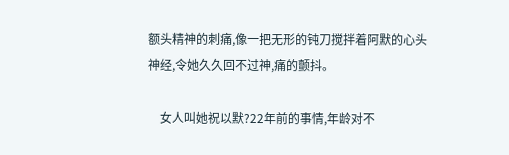额头精神的刺痛,像一把无形的钝刀搅拌着阿默的心头神经,令她久久回不过神,痛的颤抖。

    女人叫她祝以默?22年前的事情,年龄对不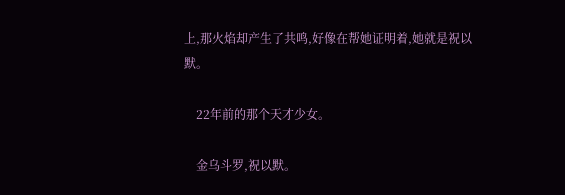上,那火焰却产生了共鸣,好像在帮她证明着,她就是祝以默。

    22年前的那个天才少女。

    金乌斗罗,祝以默。